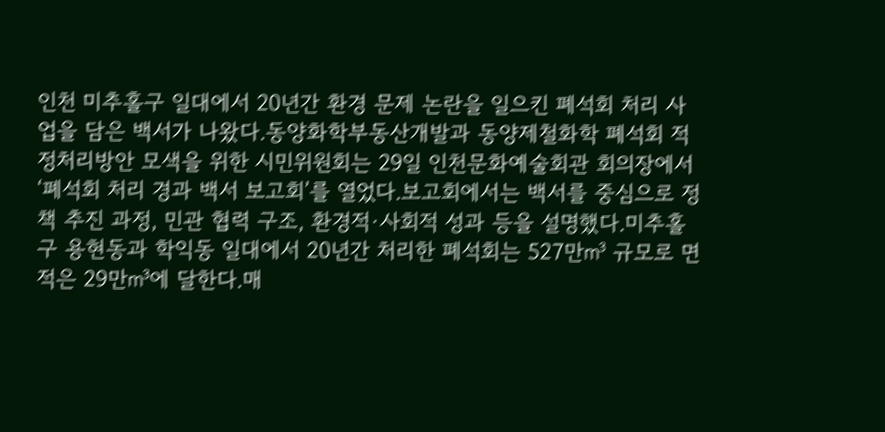인천 미추홀구 일대에서 20년간 환경 문제 논란을 일으킨 폐석회 처리 사업을 담은 백서가 나왔다.동양화학부동산개발과 동양제철화학 폐석회 적정처리방안 모색을 위한 시민위원회는 29일 인천문화예술회관 회의장에서 ‘폐석회 처리 경과 백서 보고회’를 열었다.보고회에서는 백서를 중심으로 정책 추진 과정, 민관 협력 구조, 환경적·사회적 성과 등을 설명했다.미추홀구 용현동과 학익동 일대에서 20년간 처리한 폐석회는 527만㎥ 규모로 면적은 29만㎥에 달한다.매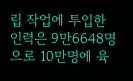립 작업에 투입한 인력은 9만6648명으로 10만명에 육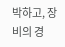박하고, 장비의 경